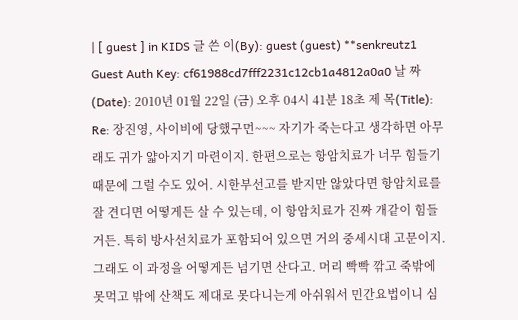| [ guest ] in KIDS 글 쓴 이(By): guest (guest) **senkreutz1 Guest Auth Key: cf61988cd7fff2231c12cb1a4812a0a0 날 짜 (Date): 2010년 01월 22일 (금) 오후 04시 41분 18초 제 목(Title): Re: 장진영, 사이비에 당했구먼~~~ 자기가 죽는다고 생각하면 아무래도 귀가 얇아지기 마련이지. 한편으로는 항암치료가 너무 힘들기 때문에 그럴 수도 있어. 시한부선고를 받지만 않았다면 항암치료를 잘 견디면 어떻게든 살 수 있는데, 이 항암치료가 진짜 개같이 힘들거든. 특히 방사선치료가 포함되어 있으면 거의 중세시대 고문이지. 그래도 이 과정을 어떻게든 넘기면 산다고. 머리 빡빡 깎고 죽밖에 못먹고 밖에 산책도 제대로 못다니는게 아쉬워서 민간요법이니 심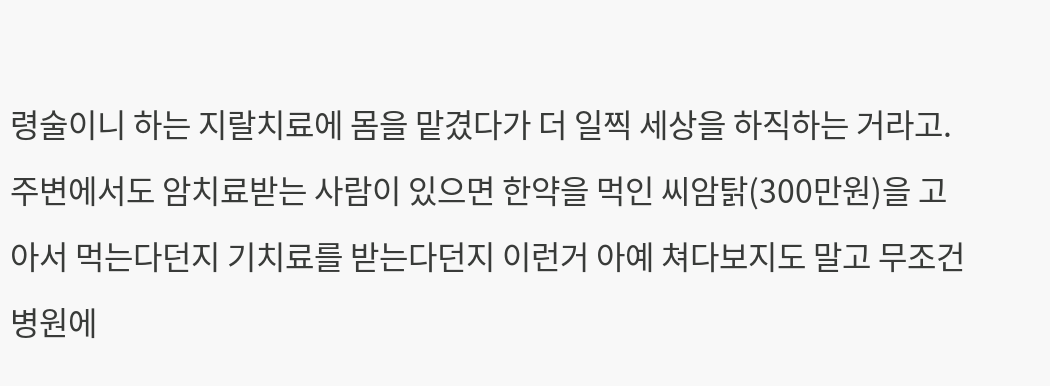령술이니 하는 지랄치료에 몸을 맡겼다가 더 일찍 세상을 하직하는 거라고. 주변에서도 암치료받는 사람이 있으면 한약을 먹인 씨암탉(300만원)을 고아서 먹는다던지 기치료를 받는다던지 이런거 아예 쳐다보지도 말고 무조건 병원에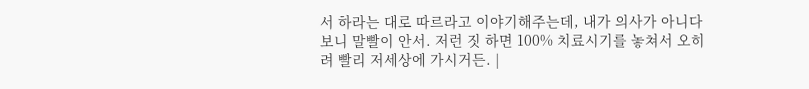서 하라는 대로 따르라고 이야기해주는데, 내가 의사가 아니다 보니 말빨이 안서. 저런 짓 하면 100% 치료시기를 놓쳐서 오히려 빨리 저세상에 가시거든. |